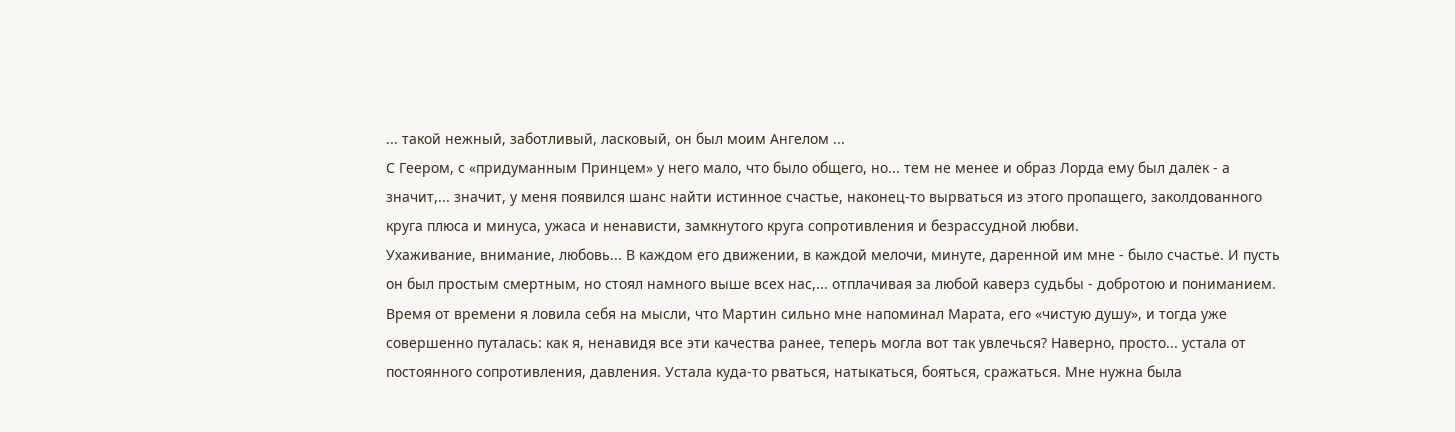... такой нежный, заботливый, ласковый, он был моим Ангелом ...
С Геером, с «придуманным Принцем» у него мало, что было общего, но... тем не менее и образ Лорда ему был далек - а значит,... значит, у меня появился шанс найти истинное счастье, наконец-то вырваться из этого пропащего, заколдованного круга плюса и минуса, ужаса и ненависти, замкнутого круга сопротивления и безрассудной любви.
Ухаживание, внимание, любовь... В каждом его движении, в каждой мелочи, минуте, даренной им мне - было счастье. И пусть он был простым смертным, но стоял намного выше всех нас,... отплачивая за любой каверз судьбы - добротою и пониманием.
Время от времени я ловила себя на мысли, что Мартин сильно мне напоминал Марата, его «чистую душу», и тогда уже совершенно путалась: как я, ненавидя все эти качества ранее, теперь могла вот так увлечься? Наверно, просто... устала от постоянного сопротивления, давления. Устала куда-то рваться, натыкаться, бояться, сражаться. Мне нужна была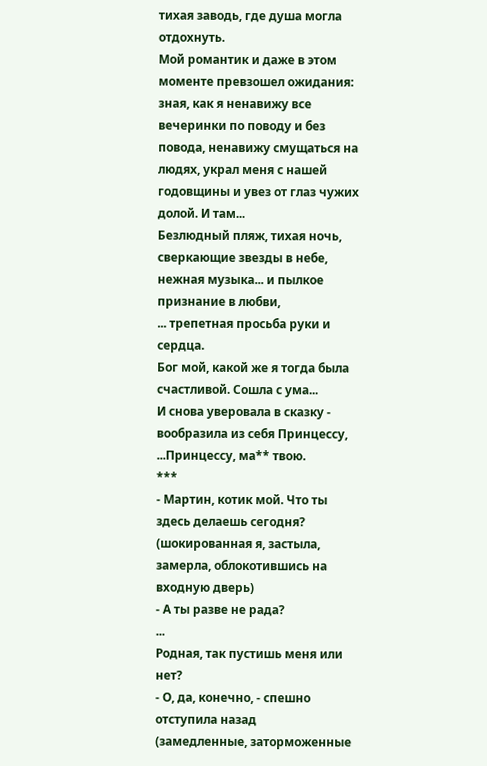тихая заводь, где душа могла отдохнуть.
Мой романтик и даже в этом моменте превзошел ожидания: зная, как я ненавижу все вечеринки по поводу и без повода, ненавижу смущаться на людях, украл меня с нашей годовщины и увез от глаз чужих долой. И там...
Безлюдный пляж, тихая ночь, сверкающие звезды в небе, нежная музыка... и пылкое признание в любви,
... трепетная просьба руки и сердца.
Бог мой, какой же я тогда была счастливой. Сошла с ума...
И снова уверовала в сказку - вообразила из себя Принцессу,
...Принцессу, ма** твою.
***
- Мартин, котик мой. Что ты здесь делаешь сегодня?
(шокированная я, застыла, замерла, облокотившись на входную дверь)
- А ты разве не рада?
...
Родная, так пустишь меня или нет?
- О, да, конечно, - спешно отступила назад
(замедленные, заторможенные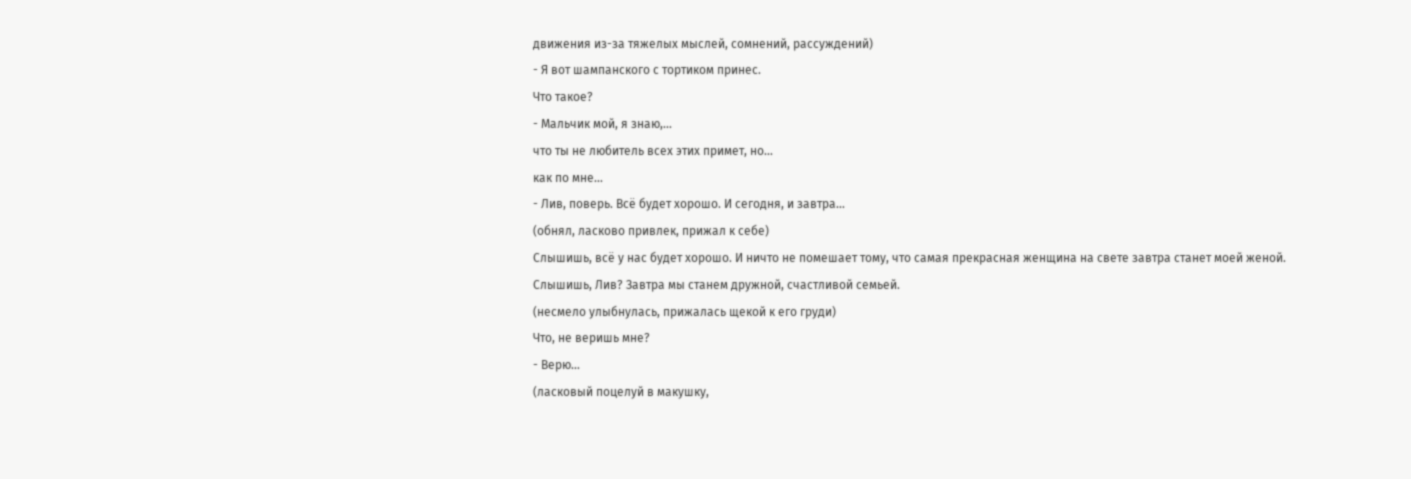движения из-за тяжелых мыслей, сомнений, рассуждений)
- Я вот шампанского с тортиком принес.
Что такое?
- Мальчик мой, я знаю,...
что ты не любитель всех этих примет, но...
как по мне...
- Лив, поверь. Всё будет хорошо. И сегодня, и завтра...
(обнял, ласково привлек, прижал к себе)
Слышишь, всё у нас будет хорошо. И ничто не помешает тому, что самая прекрасная женщина на свете завтра станет моей женой.
Слышишь, Лив? Завтра мы станем дружной, счастливой семьей.
(несмело улыбнулась, прижалась щекой к его груди)
Что, не веришь мне?
- Верю...
(ласковый поцелуй в макушку,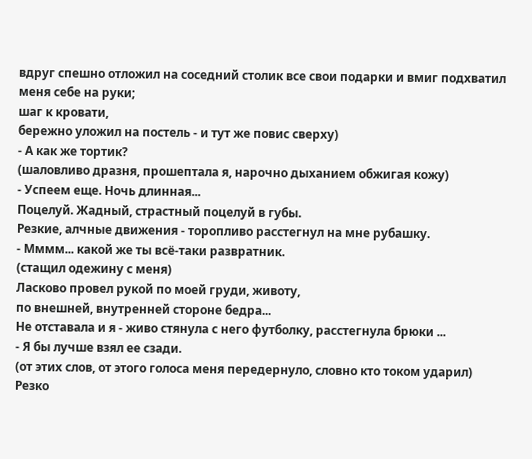вдруг спешно отложил на соседний столик все свои подарки и вмиг подхватил меня себе на руки;
шаг к кровати,
бережно уложил на постель - и тут же повис сверху)
- А как же тортик?
(шаловливо дразня, прошептала я, нарочно дыханием обжигая кожу)
- Успеем еще. Ночь длинная...
Поцелуй. Жадный, страстный поцелуй в губы.
Резкие, алчные движения - торопливо расстегнул на мне рубашку.
- Мммм... какой же ты всё-таки развратник.
(стащил одежину с меня)
Ласково провел рукой по моей груди, животу,
по внешней, внутренней стороне бедра...
Не отставала и я - живо стянула с него футболку, расстегнула брюки ...
- Я бы лучше взял ее сзади.
(от этих слов, от этого голоса меня передернуло, словно кто током ударил)
Резко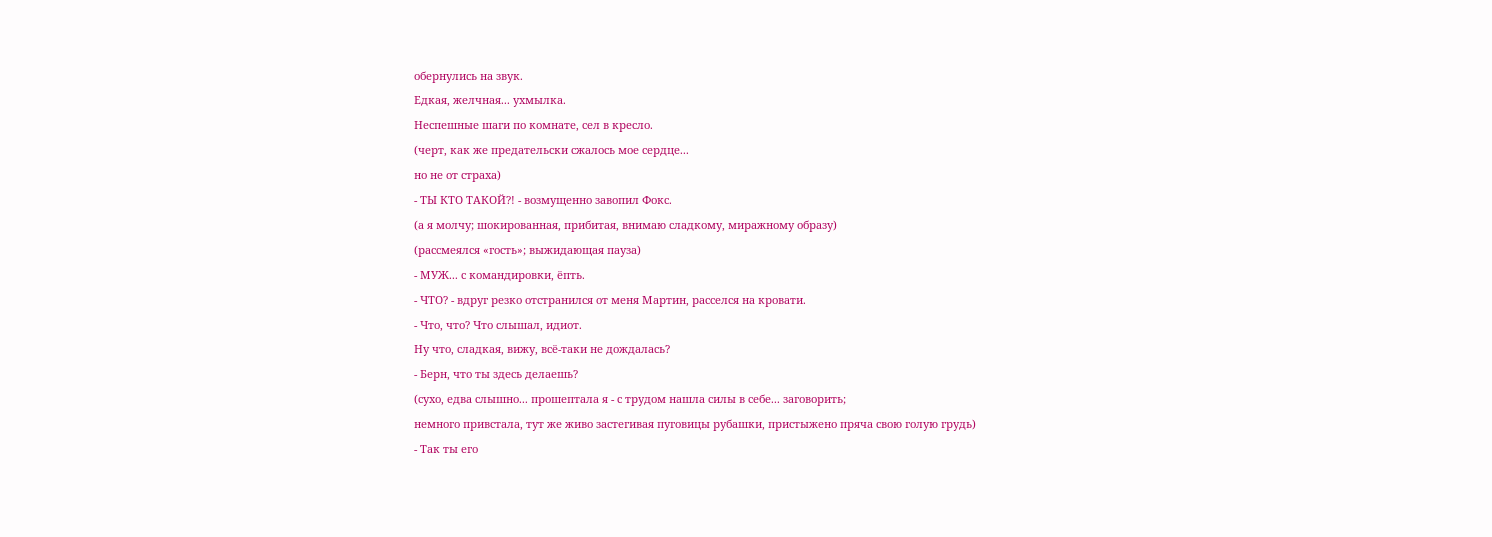обернулись на звук.
Едкая, желчная... ухмылка.
Неспешные шаги по комнате, сел в кресло.
(черт, как же предательски сжалось мое сердце...
но не от страха)
- ТЫ КТО ТАКОЙ?! - возмущенно завопил Фокс.
(а я молчу; шокированная, прибитая, внимаю сладкому, миражному образу)
(рассмеялся «гость»; выжидающая пауза)
- МУЖ... с командировки, ёпть.
- ЧТО? - вдруг резко отстранился от меня Мартин, расселся на кровати.
- Что, что? Что слышал, идиот.
Ну что, сладкая, вижу, всё-таки не дождалась?
- Берн, что ты здесь делаешь?
(сухо, едва слышно... прошептала я - с трудом нашла силы в себе... заговорить;
немного привстала, тут же живо застегивая пуговицы рубашки, пристыжено пряча свою голую грудь)
- Так ты его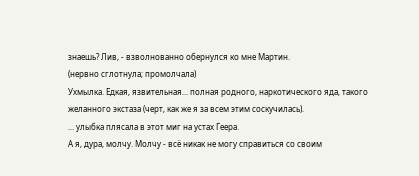знаешь? Лив, - взволнованно обернулся ко мне Мартин.
(нервно сглотнула; промолчала)
Ухмылка. Едкая, язвительная... полная родного, наркотического яда, такого желанного экстаза (черт, как же я за всем этим соскучилась).
... улыбка плясала в этот миг на устах Геера.
А я, дура, молчу. Молчу - всё никак не могу справиться со своим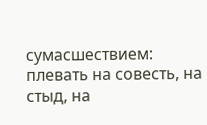сумасшествием: плевать на совесть, на стыд, на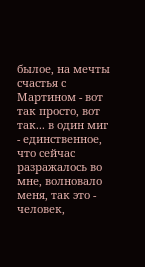былое, на мечты счастья с Мартином - вот так просто, вот так... в один миг
- единственное, что сейчас разражалось во мне, волновало меня, так это - человек,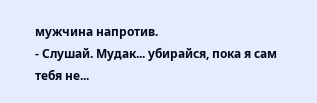мужчина напротив.
- Слушай. Мудак... убирайся, пока я сам тебя не...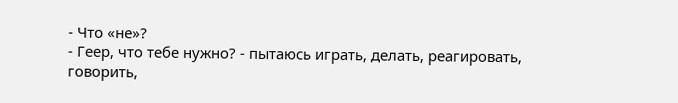- Что «не»?
- Геер, что тебе нужно? - пытаюсь играть, делать, реагировать, говорить,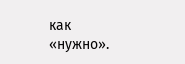как «нужно».